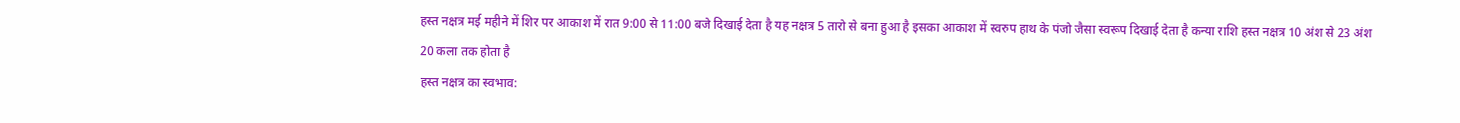हस्त नक्षत्र मई महीने में शिर पर आकाश में रात 9:00 से 11:00 बजे दिखाई देता है यह नक्षत्र 5 तारो से बना हुआ है इसका आकाश में स्वरुप हाथ के पंजो जैसा स्वरूप दिखाई देता है कन्या राशि हस्त नक्षत्र 10 अंश से 23 अंश 20 कला तक होता है
हस्त नक्षत्र का स्वभाव: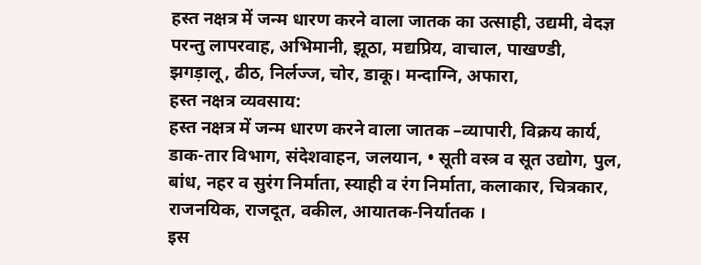हस्त नक्षत्र में जन्म धारण करने वाला जातक का उत्साही, उद्यमी, वेदज्ञ परन्तु लापरवाह, अभिमानी, झूठा, मद्यप्रिय, वाचाल, पाखण्डी, झगड़ालू, ढीठ, निर्लज्ज, चोर, डाकू। मन्दाग्नि, अफारा,
हस्त नक्षत्र व्यवसाय:
हस्त नक्षत्र में जन्म धारण करने वाला जातक –व्यापारी, विक्रय कार्य, डाक-तार विभाग, संदेशवाहन, जलयान, • सूती वस्त्र व सूत उद्योग, पुल, बांध, नहर व सुरंग निर्माता, स्याही व रंग निर्माता, कलाकार, चित्रकार, राजनयिक, राजदूत, वकील, आयातक-निर्यातक ।
इस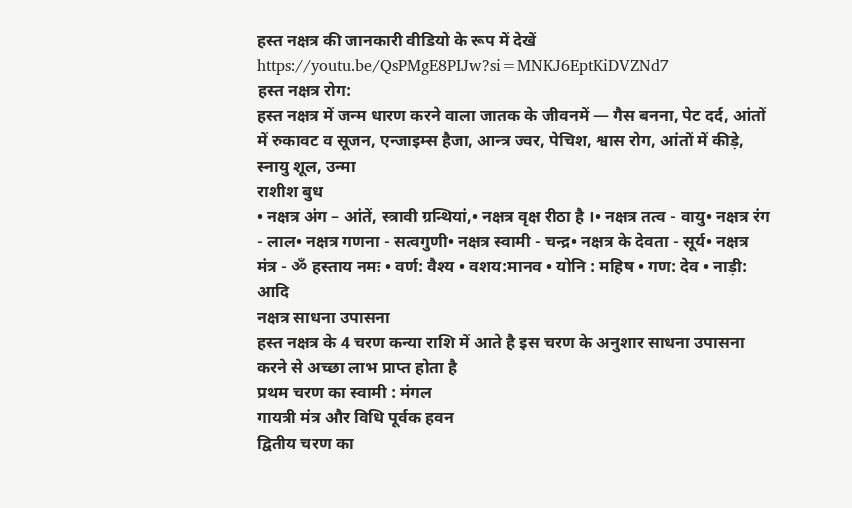हस्त नक्षत्र की जानकारी वीडियो के रूप में देखें
https://youtu.be/QsPMgE8PIJw?si=MNKJ6EptKiDVZNd7
हस्त नक्षत्र रोग:
हस्त नक्षत्र में जन्म धारण करने वाला जातक के जीवनमें — गैस बनना, पेट दर्द, आंतों में रुकावट व सूजन, एन्जाइम्स हैजा, आन्त्र ज्वर, पेचिश, श्वास रोग, आंतों में कीड़े, स्नायु शूल, उन्मा
राशीश बुध
• नक्षत्र अंग – आंतें, स्त्रावी ग्रन्थियां,• नक्षत्र वृक्ष रीठा है ।• नक्षत्र तत्व - वायु• नक्षत्र रंग - लाल• नक्षत्र गणना - सत्वगुणी• नक्षत्र स्वामी - चन्द्र• नक्षत्र के देवता - सूर्य• नक्षत्र मंत्र - ॐ हस्ताय नमः • वर्ण: वैश्य • वशय:मानव • योनि : महिष • गण: देव • नाड़ी: आदि
नक्षत्र साधना उपासना
हस्त नक्षत्र के 4 चरण कन्या राशि में आते है इस चरण के अनुशार साधना उपासना करने से अच्छा लाभ प्राप्त होता है
प्रथम चरण का स्वामी : मंगल
गायत्री मंत्र और विधि पूर्वक हवन
द्वितीय चरण का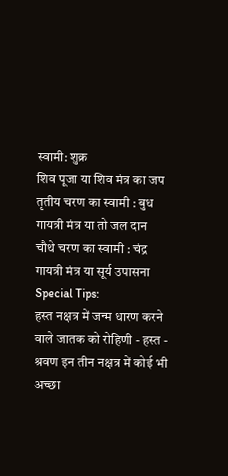स्वामी: शुक्र
शिव पूजा या शिव मंत्र का जप
तृतीय चरण का स्वामी : बुध
गायत्री मंत्र या तो जल दान
चौथे चरण का स्वामी : चंद्र
गायत्री मंत्र या सूर्य उपासना
Special Tips:
हस्त नक्षत्र में जन्म धारण करने वाले जातक को रोहिणी - हस्त - श्रवण इन तीन नक्षत्र में कोई भी अच्छा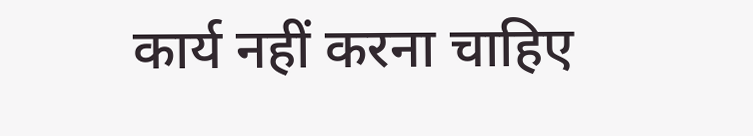कार्य नहीं करना चाहिए